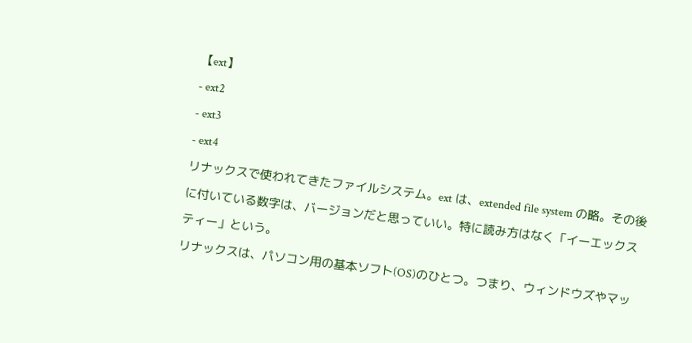【ext】
- ext2
- ext3
- ext4
リナックスで使われてきたファイルシステム。ext は、extended file system の略。その後に付いている数字は、バージョンだと思っていい。特に読み方はなく「イーエックスティー」という。
リナックスは、パソコン用の基本ソフト(OS)のひとつ。つまり、ウィンドウズやマッ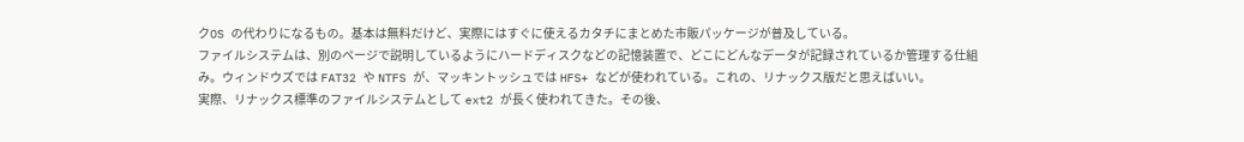クOS の代わりになるもの。基本は無料だけど、実際にはすぐに使えるカタチにまとめた市販パッケージが普及している。
ファイルシステムは、別のページで説明しているようにハードディスクなどの記憶装置で、どこにどんなデータが記録されているか管理する仕組み。ウィンドウズでは FAT32 や NTFS が、マッキントッシュでは HFS+ などが使われている。これの、リナックス版だと思えばいい。
実際、リナックス標準のファイルシステムとして ext2 が長く使われてきた。その後、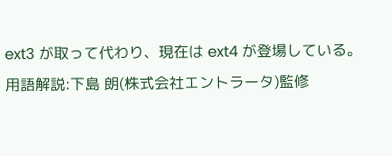ext3 が取って代わり、現在は ext4 が登場している。
用語解説:下島 朗(株式会社エントラータ)監修